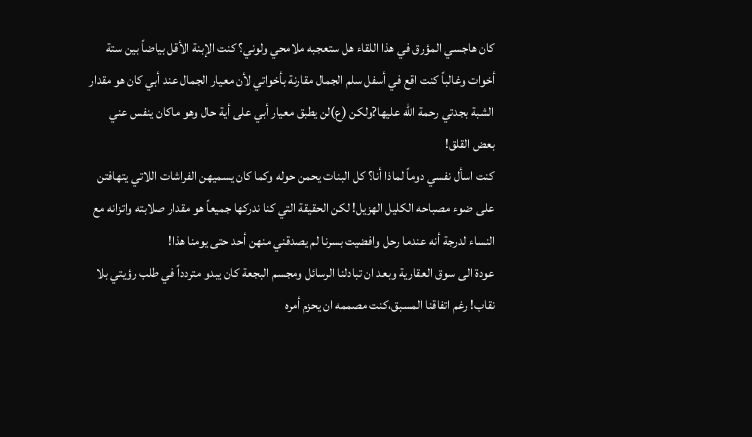كان هاجسي المؤرق في هذا اللقاء هل ستعجبه ملامحي ولوني؟ كنت الإبنة الأقل بياضاً بين ستة أخوات وغالباً كنت اقع في أسفل سلم الجمال مقارنة بأخواتي لأن معيار الجمال عند أبي كان هو مقدار الشبة بجدتي رحمة الله عليها?ولكن (ع)لن يطبق معيار أبي على أية حال وهو ماكان ينفس عني بعض القلق!
كنت اسأل نفسي دوماً لماذا أنا؟ كل البنات يحمن حوله وكما كان يسميهن الفراشات اللاتي يتهافتن على ضوء مصباحه الكليل الهزيل! لكن الحقيقة التي كنا ندركها جميعاً هو مقدار صلابته واتزانه مع النساء لدرجة أنه عندما رحل وافضيت بسرنا لم يصدقني منهن أحد حتى يومنا هذا!
عودة الى سوق العقارية وبعد ان تبادلنا الرسائل ومجسم البجعة كان يبدو متردداً في طلب رؤيتي بلا نقاب! رغم اتفاقنا المسبق،كنت مصممه ان يحزم أمره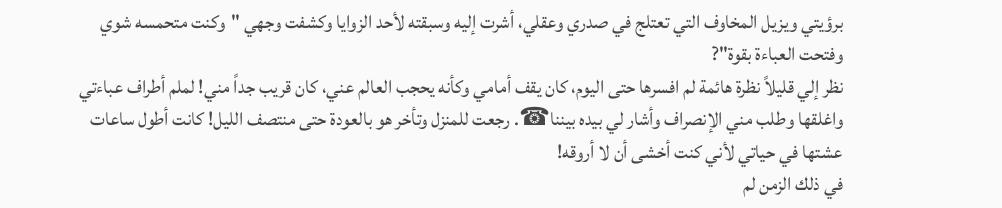برؤيتي ويزيل المخاوف التي تعتلج في صدري وعقلي، أشرت إليه وسبقته لأحد الزوايا وكشفت وجهي "وكنت متحمسه شوي وفتحت العباءة بقوة"?
نظر إلي قليلاً نظرة هائمة لم افسرها حتى اليوم، كان يقف أمامي وكأنه يحجب العالم عني، كان قريب جداً مني! لملم أطراف عباءتي واغلقها وطلب مني الإنصراف وأشار لي بيده بيننا☎. رجعت للمنزل وتأخر هو بالعودة حتى منتصف الليل! كانت أطول ساعات عشتها في حياتي لأني كنت أخشى أن لا أروقه!
في ذلك الزمن لم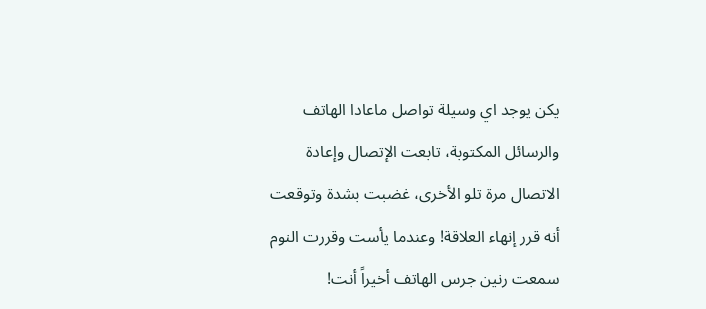يكن يوجد اي وسيلة تواصل ماعادا الهاتف والرسائل المكتوبة، تابعت الإتصال وإعادة الاتصال مرة تلو الأخرى، غضبت بشدة وتوقعت أنه قرر إنهاء العلاقة! وعندما يأست وقررت النوم سمعت رنين جرس الهاتف أخيراً أنت!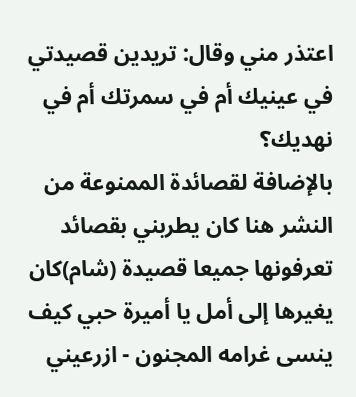اعتذر مني وقال: تريدين قصيدتي في عينيك أم في سمرتك أم في نهديك؟
بالإضافة لقصائدة الممنوعة من النشر هنا كان يطربني بقصائد تعرفونها جميعا قصيدة (شام)كان يغيرها إلى أمل يا أميرة حبي كيف ينسى غرامه المجنون - ازرعيني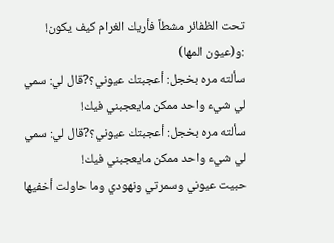تحت الظفائر مشطاً فأريك الغرام كيف يكون! :و(عيون المها)
سألته مره بخجل: أعجبتك عيوني؟?قال لي: سمي لي شيء واحد ممكن مايعجبني فيك!
سألته مره بخجل: أعجبتك عيوني؟?قال لي: سمي لي شيء واحد ممكن مايعجبني فيك!
حبيت عيوني وسمرتي ونهودي وما حاولت أخفيها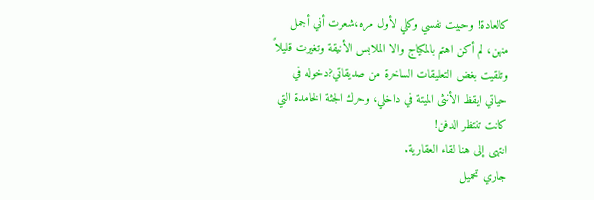كالعادة! وحبيت نفسي وكلي لأول مره،شعرت أني أجمل منهن، لم أكن اهتم بالمكياج والا الملابس الأنيقة وتغيرت قليلاً وتلقيت بغض التعليقات الساخرة من صديقاتي?دخوله في حياتي ايقظ الأنثى الميتة في داخلي، وحرك الجثة الخامدة التي كانت تنتظر الدفن!
انتهى إلى هنا لقاء العقارية.
جاري تحميل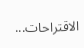الاقتراحات...